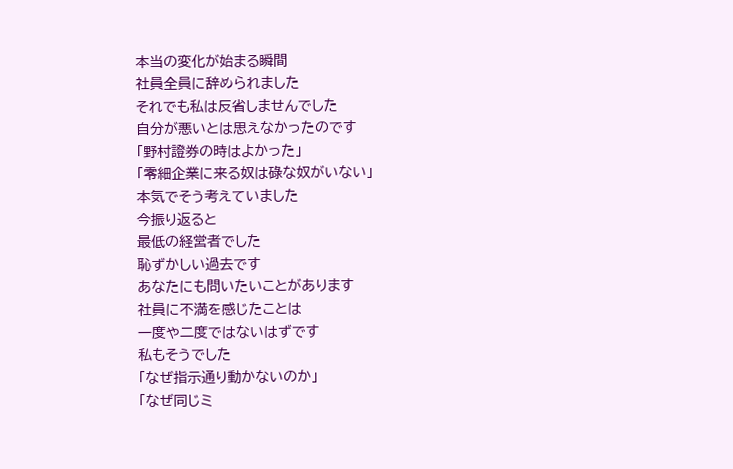本当の変化が始まる瞬間
社員全員に辞められました
それでも私は反省しませんでした
自分が悪いとは思えなかったのです
「野村證券の時はよかった」
「零細企業に来る奴は碌な奴がいない」
本気でそう考えていました
今振り返ると
最低の経営者でした
恥ずかしい過去です
あなたにも問いたいことがあります
社員に不満を感じたことは
一度や二度ではないはずです
私もそうでした
「なぜ指示通り動かないのか」
「なぜ同じミ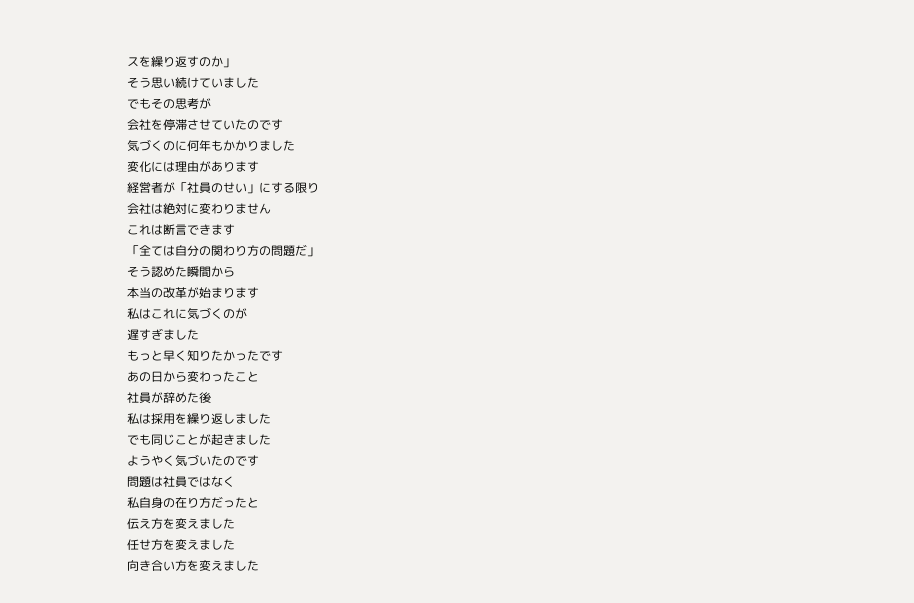スを繰り返すのか」
そう思い続けていました
でもその思考が
会社を停滞させていたのです
気づくのに何年もかかりました
変化には理由があります
経営者が「社員のせい」にする限り
会社は絶対に変わりません
これは断言できます
「全ては自分の関わり方の問題だ」
そう認めた瞬間から
本当の改革が始まります
私はこれに気づくのが
遅すぎました
もっと早く知りたかったです
あの日から変わったこと
社員が辞めた後
私は採用を繰り返しました
でも同じことが起きました
ようやく気づいたのです
問題は社員ではなく
私自身の在り方だったと
伝え方を変えました
任せ方を変えました
向き合い方を変えました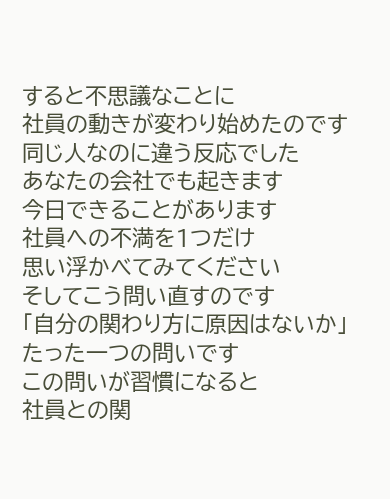すると不思議なことに
社員の動きが変わり始めたのです
同じ人なのに違う反応でした
あなたの会社でも起きます
今日できることがあります
社員への不満を1つだけ
思い浮かべてみてください
そしてこう問い直すのです
「自分の関わり方に原因はないか」
たった一つの問いです
この問いが習慣になると
社員との関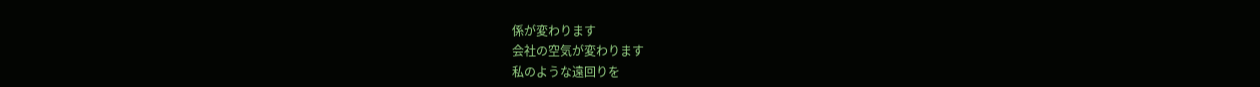係が変わります
会社の空気が変わります
私のような遠回りを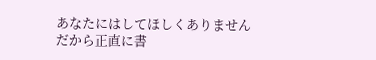あなたにはしてほしくありません
だから正直に書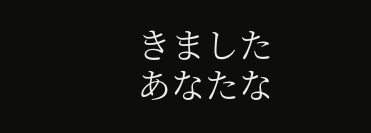きました
あなたな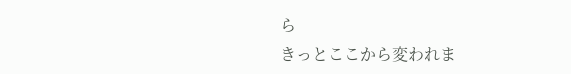ら
きっとここから変われま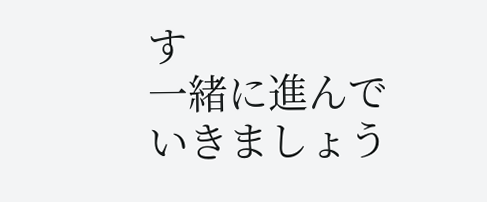す
一緒に進んでいきましょう